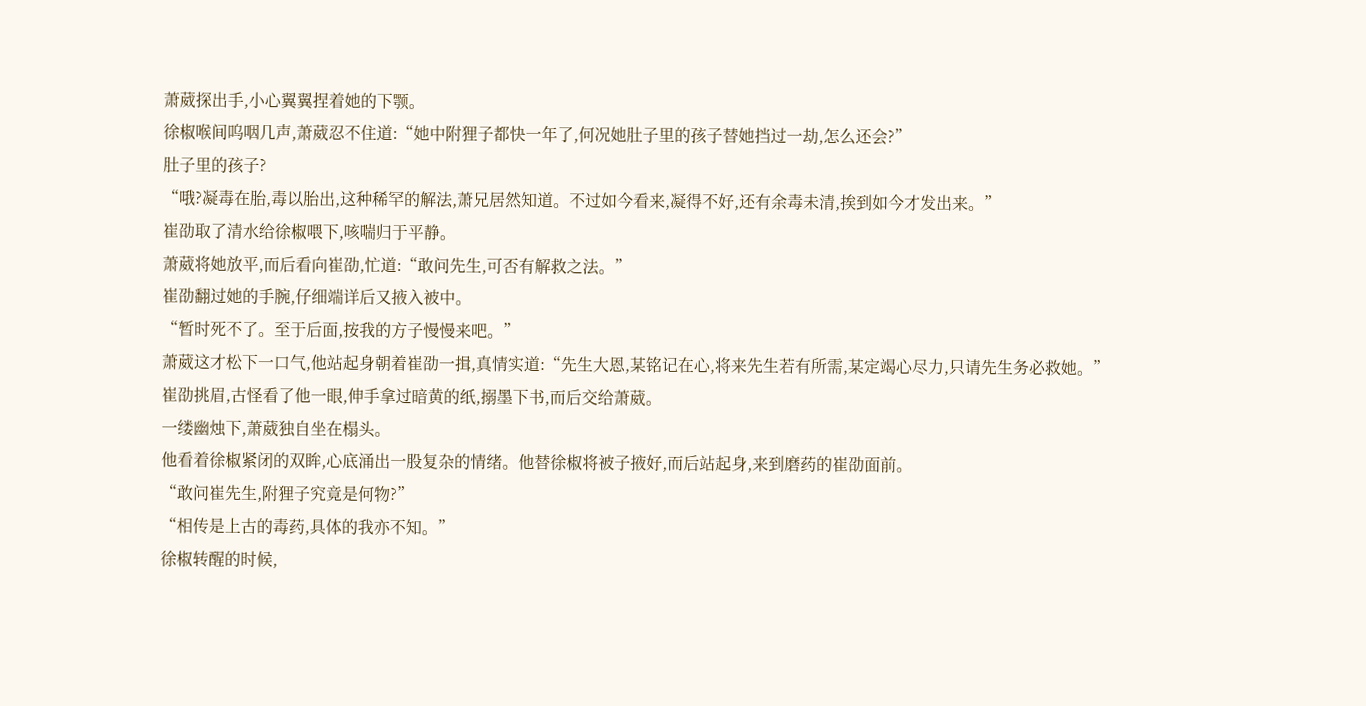萧葳探出手,小心翼翼捏着她的下颚。
徐椒喉间呜咽几声,萧葳忍不住道:“她中附狸子都快一年了,何况她肚子里的孩子替她挡过一劫,怎么还会?”
肚子里的孩子?
“哦?凝毒在胎,毒以胎出,这种稀罕的解法,萧兄居然知道。不过如今看来,凝得不好,还有余毒未清,挨到如今才发出来。”
崔劭取了清水给徐椒喂下,咳喘归于平静。
萧葳将她放平,而后看向崔劭,忙道:“敢问先生,可否有解救之法。”
崔劭翻过她的手腕,仔细端详后又掖入被中。
“暂时死不了。至于后面,按我的方子慢慢来吧。”
萧葳这才松下一口气,他站起身朝着崔劭一揖,真情实道:“先生大恩,某铭记在心,将来先生若有所需,某定竭心尽力,只请先生务必救她。”
崔劭挑眉,古怪看了他一眼,伸手拿过暗黄的纸,搦墨下书,而后交给萧葳。
一缕幽烛下,萧葳独自坐在榻头。
他看着徐椒紧闭的双眸,心底涌出一股复杂的情绪。他替徐椒将被子掖好,而后站起身,来到磨药的崔劭面前。
“敢问崔先生,附狸子究竟是何物?”
“相传是上古的毒药,具体的我亦不知。”
徐椒转醒的时候,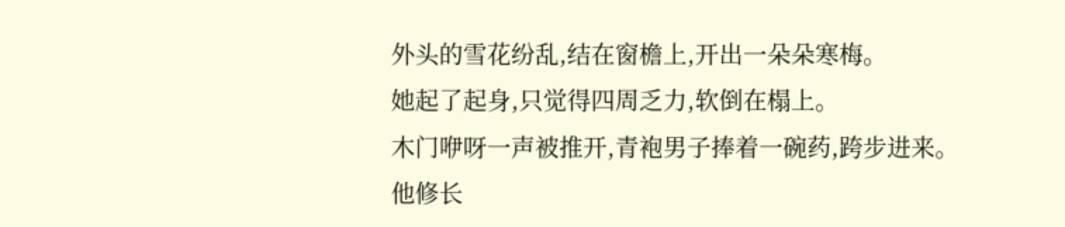外头的雪花纷乱,结在窗檐上,开出一朵朵寒梅。
她起了起身,只觉得四周乏力,软倒在榻上。
木门咿呀一声被推开,青袍男子捧着一碗药,跨步进来。
他修长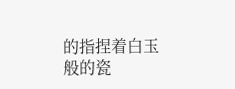的指捏着白玉般的瓷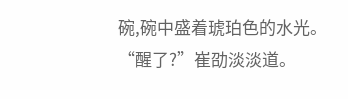碗,碗中盛着琥珀色的水光。
“醒了?”崔劭淡淡道。